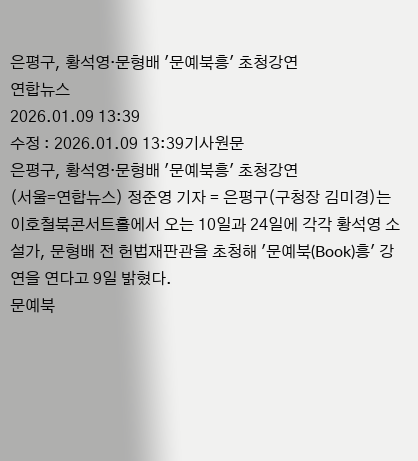은평구, 황석영·문형배 '문예북흥' 초청강연
연합뉴스
2026.01.09 13:39
수정 : 2026.01.09 13:39기사원문
은평구, 황석영·문형배 '문예북흥' 초청강연
(서울=연합뉴스) 정준영 기자 = 은평구(구청장 김미경)는 이호철북콘서트홀에서 오는 10일과 24일에 각각 황석영 소설가, 문형배 전 헌법재판관을 초청해 '문예북(Book)흥' 강연을 연다고 9일 밝혔다.
문예북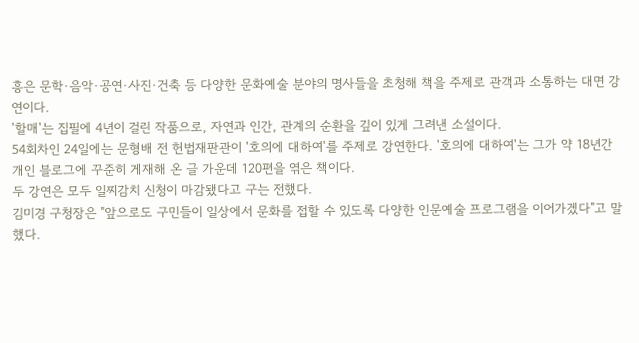흥은 문학·음악·공연·사진·건축 등 다양한 문화예술 분야의 명사들을 초청해 책을 주제로 관객과 소통하는 대면 강연이다.
'할매'는 집필에 4년이 걸린 작품으로, 자연과 인간, 관계의 순환을 깊이 있게 그려낸 소설이다.
54회차인 24일에는 문형배 전 헌법재판관이 '호의에 대하여'를 주제로 강연한다. '호의에 대하여'는 그가 약 18년간 개인 블로그에 꾸준히 게재해 온 글 가운데 120편을 엮은 책이다.
두 강연은 모두 일찌감치 신청이 마감됐다고 구는 전했다.
김미경 구청장은 "앞으로도 구민들이 일상에서 문화를 접할 수 있도록 다양한 인문예술 프로그램을 이어가겠다"고 말했다.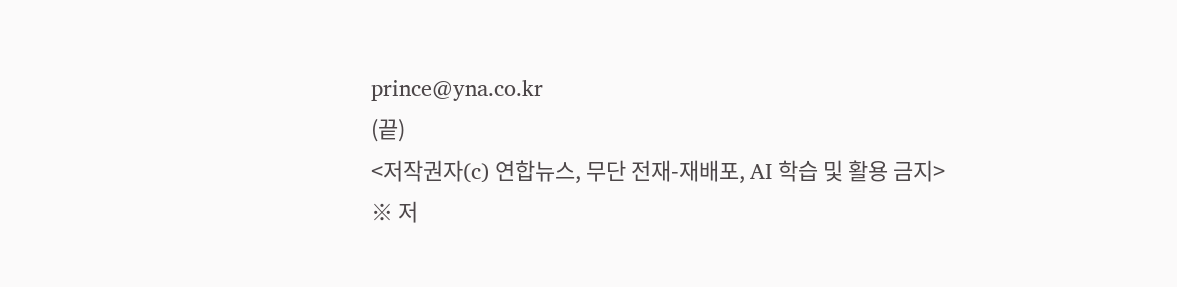prince@yna.co.kr
(끝)
<저작권자(c) 연합뉴스, 무단 전재-재배포, AI 학습 및 활용 금지>
※ 저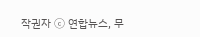작권자 ⓒ 연합뉴스, 무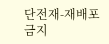단전재-재배포 금지